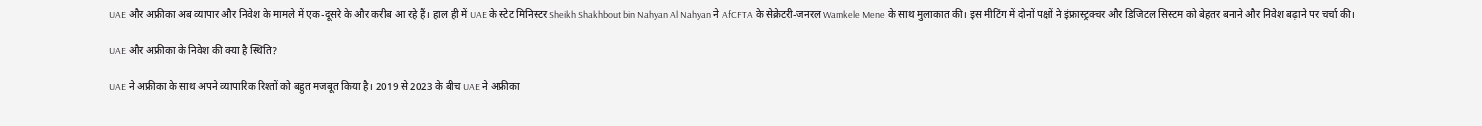UAE और अफ्रीका अब व्यापार और निवेश के मामले में एक-दूसरे के और करीब आ रहे हैं। हाल ही में UAE के स्टेट मिनिस्टर Sheikh Shakhbout bin Nahyan Al Nahyan ने AfCFTA के सेक्रेटरी-जनरल Wamkele Mene के साथ मुलाकात की। इस मीटिंग में दोनों पक्षों ने इंफ्रास्ट्रक्चर और डिजिटल सिस्टम को बेहतर बनाने और निवेश बढ़ाने पर चर्चा की।

UAE और अफ्रीका के निवेश की क्या है स्थिति?

UAE ने अफ्रीका के साथ अपने व्यापारिक रिश्तों को बहुत मजबूत किया है। 2019 से 2023 के बीच UAE ने अफ्रीका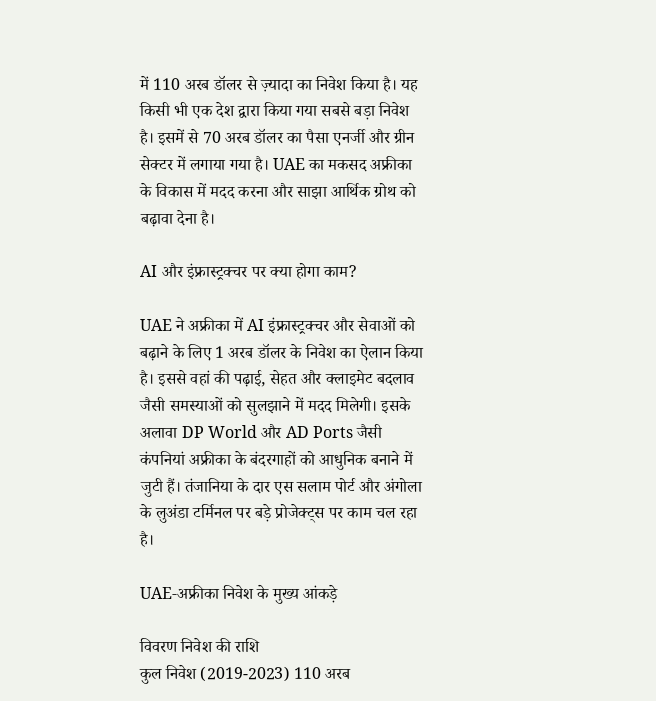में 110 अरब डॉलर से ज़्यादा का निवेश किया है। यह किसी भी एक देश द्वारा किया गया सबसे बड़ा निवेश है। इसमें से 70 अरब डॉलर का पैसा एनर्जी और ग्रीन सेक्टर में लगाया गया है। UAE का मकसद अफ्रीका के विकास में मदद करना और साझा आर्थिक ग्रोथ को बढ़ावा देना है।

AI और इंफ्रास्ट्रक्चर पर क्या होगा काम?

UAE ने अफ्रीका में AI इंफ्रास्ट्रक्चर और सेवाओं को बढ़ाने के लिए 1 अरब डॉलर के निवेश का ऐलान किया है। इससे वहां की पढ़ाई, सेहत और क्लाइमेट बदलाव जैसी समस्याओं को सुलझाने में मदद मिलेगी। इसके अलावा DP World और AD Ports जैसी कंपनियां अफ्रीका के बंदरगाहों को आधुनिक बनाने में जुटी हैं। तंजानिया के दार एस सलाम पोर्ट और अंगोला के लुअंडा टर्मिनल पर बड़े प्रोजेक्ट्स पर काम चल रहा है।

UAE-अफ्रीका निवेश के मुख्य आंकड़े

विवरण निवेश की राशि
कुल निवेश (2019-2023) 110 अरब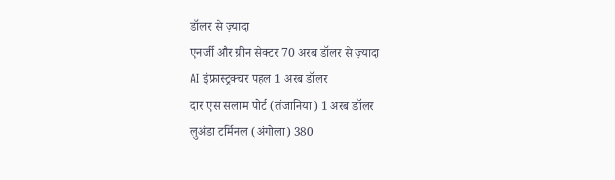डॉलर से ज़्यादा
एनर्जी और ग्रीन सेक्टर 70 अरब डॉलर से ज़्यादा
AI इंफ्रास्ट्रक्चर पहल 1 अरब डॉलर
दार एस सलाम पोर्ट (तंजानिया) 1 अरब डॉलर
लुअंडा टर्मिनल (अंगोला) 380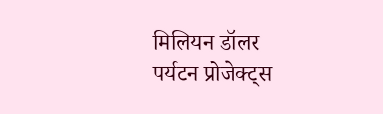मिलियन डॉलर
पर्यटन प्रोजेक्ट्स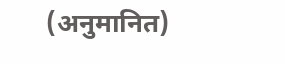(अनुमानित)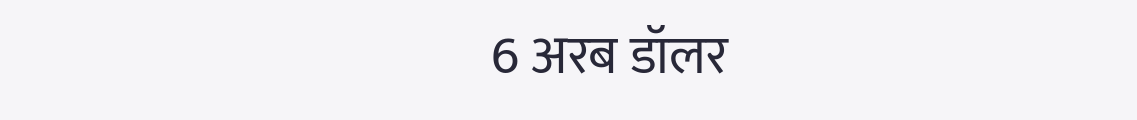6 अरब डॉलर